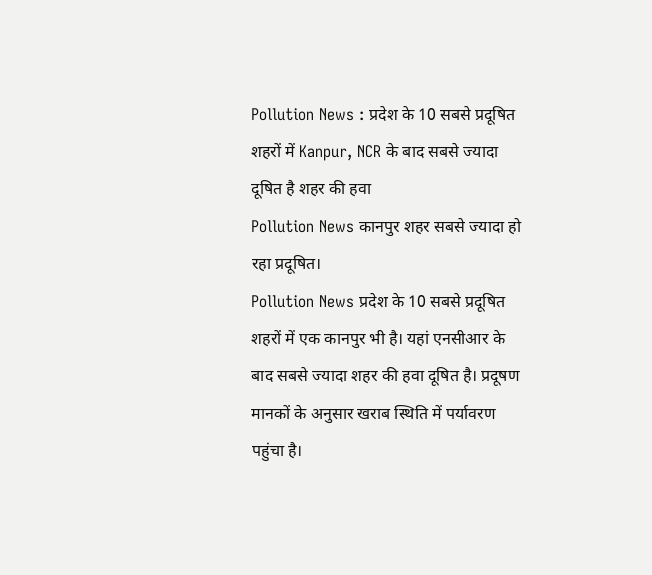Pollution News : प्रदेश के 10 सबसे प्रदूषित शहरों में Kanpur, NCR के बाद सबसे ज्यादा दूषित है शहर की हवा
Pollution News कानपुर शहर सबसे ज्यादा हो रहा प्रदूषित।
Pollution News प्रदेश के 10 सबसे प्रदूषित शहरों में एक कानपुर भी है। यहां एनसीआर के बाद सबसे ज्यादा शहर की हवा दूषित है। प्रदूषण मानकों के अनुसार खराब स्थिति में पर्यावरण पहुंचा है।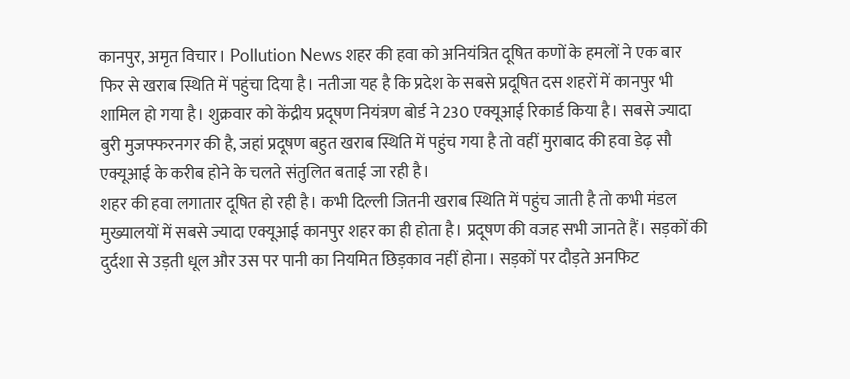कानपुर, अमृत विचार। Pollution News शहर की हवा को अनियंत्रित दूषित कणों के हमलों ने एक बार फिर से खराब स्थिति में पहुंचा दिया है। नतीजा यह है कि प्रदेश के सबसे प्रदूषित दस शहरों में कानपुर भी शामिल हो गया है। शुक्रवार को केंद्रीय प्रदूषण नियंत्रण बोर्ड ने 230 एक्यूआई रिकार्ड किया है। सबसे ज्यादा बुरी मुजफ्फरनगर की है, जहां प्रदूषण बहुत खराब स्थिति में पहुंच गया है तो वहीं मुराबाद की हवा डेढ़ सौ एक्यूआई के करीब होने के चलते संतुलित बताई जा रही है।
शहर की हवा लगातार दूषित हो रही है। कभी दिल्ली जितनी खराब स्थिति में पहुंच जाती है तो कभी मंडल मुख्यालयों में सबसे ज्यादा एक्यूआई कानपुर शहर का ही होता है। प्रदूषण की वजह सभी जानते हैं। सड़कों की दुर्दशा से उड़ती धूल और उस पर पानी का नियमित छिड़काव नहीं होना। सड़कों पर दौड़ते अनफिट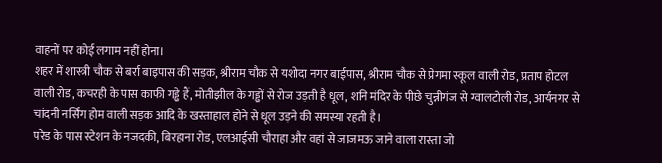वाहनों पर कोई लगाम नहीं होना।
शहर में शास्त्री चौक से बर्रा बाइपास की सड़क, श्रीराम चौक से यशोदा नगर बाईपास, श्रीराम चौक से प्रेगमा स्कूल वाली रोड, प्रताप होटल वाली रोड, कचरही के पास काफी गड्ढे हैं, मोतीझील के गड्ढों से रोज उड़ती है धूल, शनि मंदिर के पीछे चुन्नीगंज से ग्वालटोली रोड, आर्यनगर से चांदनी नर्सिंग होम वाली सड़क आदि के खस्ताहाल होने से धूल उड़ने की समस्या रहती है।
परेड के पास स्टेशन के नजदकी, बिरहाना रोड, एलआईसी चौराहा और वहां से जाजमऊ जाने वाला रास्ता जो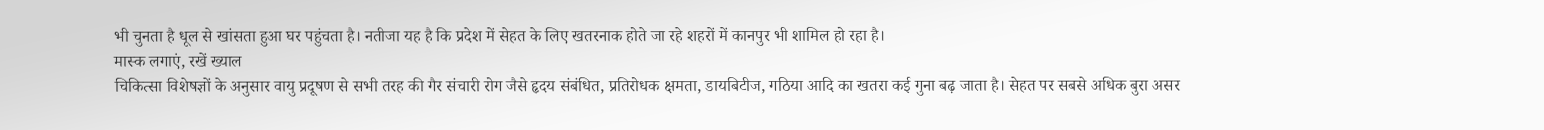भी चुनता है धूल से खांसता हुआ घर पहुंचता है। नतीजा यह है कि प्रदेश में सेहत के लिए खतरनाक होते जा रहे शहरों में कानपुर भी शामिल हो रहा है।
मास्क लगाएं, रखें ख्याल
चिकित्सा विशेषज्ञों के अनुसार वायु प्रदूषण से सभी तरह की गैर संचारी रोग जैसे हृदय संबंधित, प्रतिरोधक क्षमता, डायबिटीज, गठिया आदि का खतरा कई गुना बढ़ जाता है। सेहत पर सबसे अधिक बुरा असर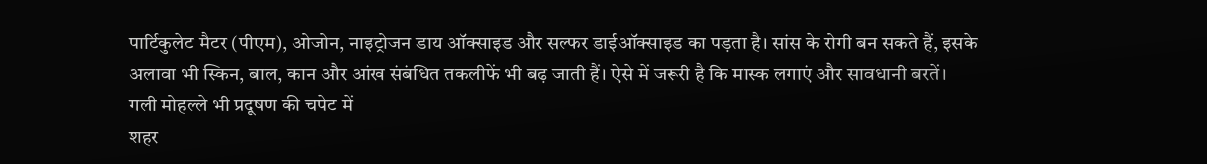पार्टिकुलेट मैटर (पीएम), ओजोन, नाइट्रोजन डाय ऑक्साइड और सल्फर डाईऑक्साइड का पड़ता है। सांस के रोगी बन सकते हैं, इसके अलावा भी स्किन, बाल, कान और आंख संबंधित तकलीफें भी बढ़ जाती हैं। ऐसे में जरूरी है कि मास्क लगाएं और सावधानी बरतें।
गली मोहल्ले भी प्रदूषण की चपेट में
शहर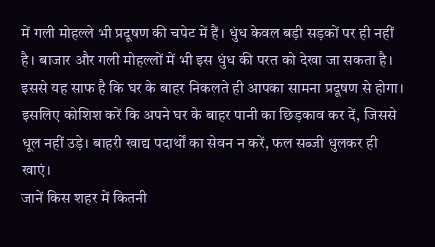में गली मोहल्ले भी प्रदूषण की चपेट में हैं। धुंध केवल बड़ी सड़कों पर ही नहीं है। बाजार और गली मोहल्लों में भी इस धुंध की परत को देखा जा सकता है। इससे यह साफ है कि घर के बाहर निकलते ही आपका सामना प्रदूषण से होगा। इसलिए कोशिश करें कि अपने घर के बाहर पानी का छिड़काव कर दें, जिससे धूल नहीं उड़े। बाहरी खाद्य पदार्थों का सेवन न करें, फल सब्जी धुलकर ही खाएं।
जानें किस शहर में कितनी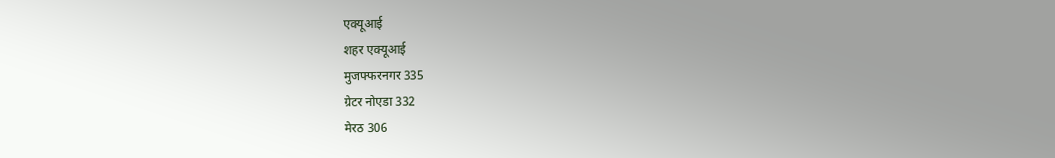एक्यूआई
शहर एक्यूआई
मुजफ्फरनगर 335
ग्रेटर नोएडा 332
मेरठ 306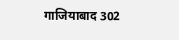गाजियाबाद 302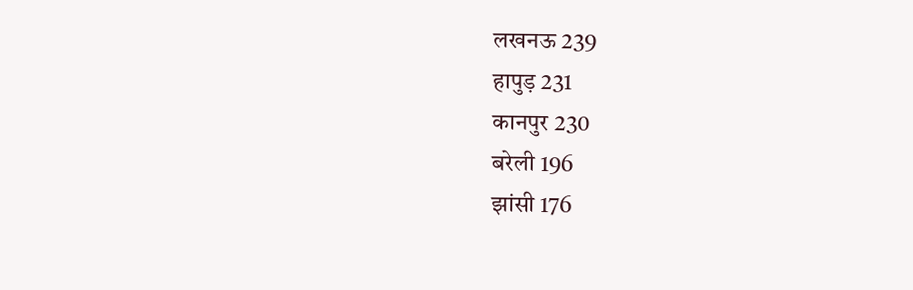लखनऊ 239
हापुड़ 231
कानपुर 230
बरेली 196
झांसी 176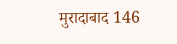मुरादाबाद 146